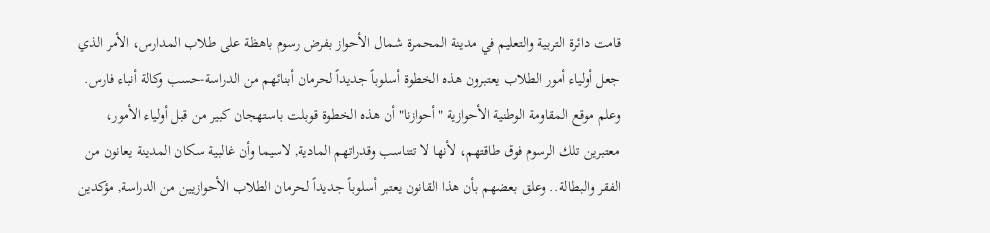قامت دائرة التربية والتعليم في مدينة المحمرة شمال الأحواز بفرض رسوم باهظة على طلاب المدارس، الأمر الذي جعل أولياء أمور الطلاب يعتبرون هذه الخطوة أسلوباً جديداً لحرمان أبنائهم من الدراسة-حسب وكالة أنباء فارس. وعلم موقع المقاومة الوطنية الأحوازية "أحوازنا" أن هذه الخطوة قوبلت باستهجان كبير من قبل أولياء الأمور، معتبرين تلك الرسوم فوق طاقتهم، لأنها لا تتناسب وقدراتهم المادية, لاسيما وأن غالبية سكان المدينة يعانون من الفقر والبطالة.. وعلق بعضهم بأن هذا القانون يعتبر أسلوباً جديداً لحرمان الطلاب الأحوازيين من الدراسة, مؤكدين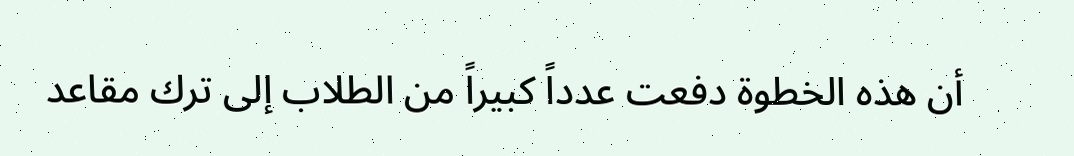أن هذه الخطوة دفعت عدداً كبيراً من الطلاب إلى ترك مقاعد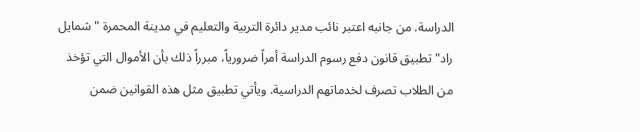الدراسة. من جانبه اعتبر نائب مدير دائرة التربية والتعليم في مدينة المحمرة "شمايل راد" تطبيق قانون دفع رسوم الدراسة أمراً ضرورياً، مبرراً ذلك بأن الأموال التي تؤخذ من الطلاب تصرف لخدماتهم الدراسية. ويأتي تطبيق مثل هذه القوانين ضمن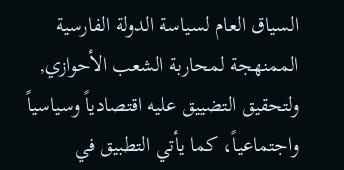السياق العام لسياسة الدولة الفارسية الممنهجة لمحاربة الشعب الأحوازي, ولتحقيق التضييق عليه اقتصادياً وسياسياً واجتماعياً، كما يأتي التطبيق في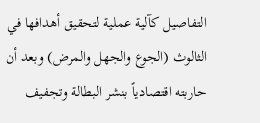التفاصيل كآلية عملية لتحقيق أهدافها في الثالوث (الجوع والجهل والمرض) وبعد أن حاربته اقتصادياً بنشر البطالة وتجفيف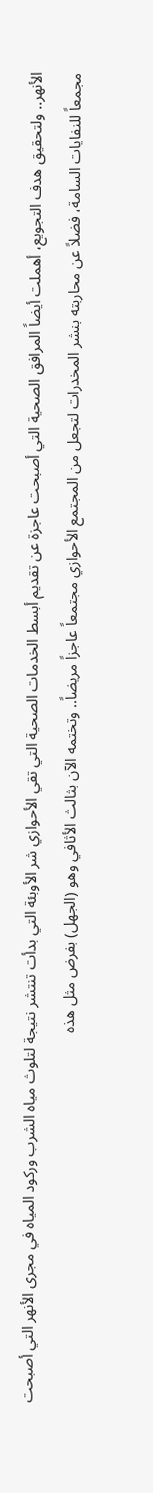الأنهر.. ولتحقيق هدف التجويع، أهملت أيضاً المرافق الصحية التي أصبحت عاجزة عن تقديم أبسط الخدمات الصحية التي تقي الأحوازي شر الأوبئة التي بدأت تنتشر نتيجة لتلوث مياه الشرب وركود المياه في مجرى الأنهر التي أصبحت مجمعاً للنفايات السامة، فضلاً عن محاربته بنشر المخدرات لتجعل من المجتمع الأحوازي مجتمعاً عاجزاً مريضاً.. وتختمه الآن بثالث الأثافي وهو (الجهل) بفرض مثل هذه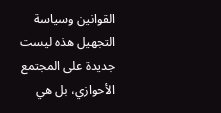القوانين وسياسة التجهيل هذه ليست جديدة على المجتمع الأحوازي، بل هي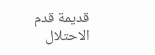قديمة قدم الاحتلال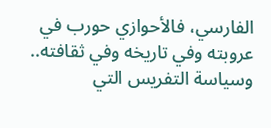الفارسي، فالأحوازي حورب في عروبته وفي تاريخه وفي ثقافته.. وسياسة التفريس التي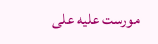مورست عليه على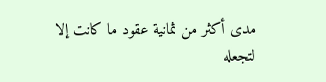مدى أكثر من ثمانية عقود ما كانت إلا لتجعله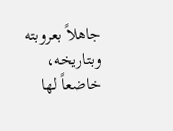جاهلاً بعروبته وبتاريخه، خاضعاً لها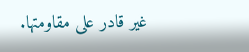غير قادر على مقاومتها.